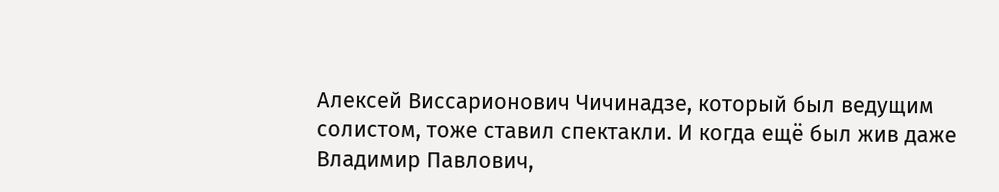Алексей Виссарионович Чичинадзе, который был ведущим солистом, тоже ставил спектакли. И когда ещё был жив даже Владимир Павлович,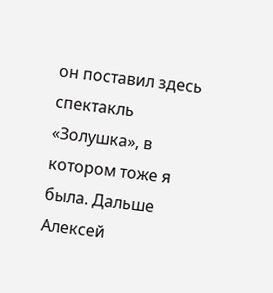он поставил здесь спектакль «Золушка», в котором тоже я была. Дальше Алексей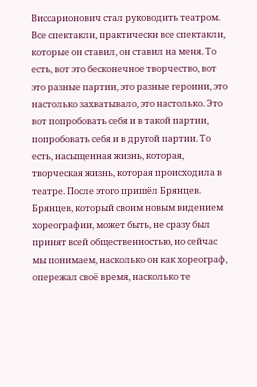Виссарионович стал руководить театром. Все спектакли, практически все спектакли, которые он ставил, он ставил на меня. То есть, вот это бесконечное творчество, вот это разные партии, это разные героини, это настолько захватывало, это настолько. Это вот попробовать себя и в такой партии, попробовать себя и в другой партии. То есть, насыщенная жизнь, которая, творческая жизнь, которая происходила в театре. После этого пришёл Брянцев. Брянцев, который своим новым видением хореографии, может быть, не сразу был принят всей общественностью, но сейчас мы понимаем, насколько он как хореограф, опережал своё время, насколько те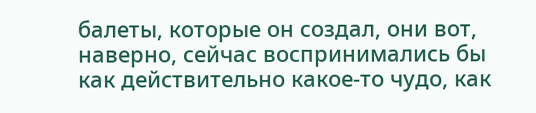балеты, которые он создал, они вот, наверно, сейчас воспринимались бы как действительно какое-то чудо, как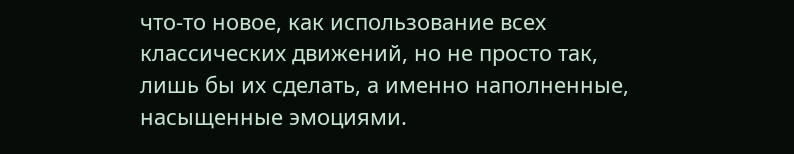что-то новое, как использование всех классических движений, но не просто так, лишь бы их сделать, а именно наполненные, насыщенные эмоциями.